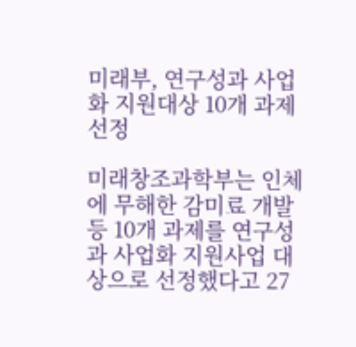미래부, 연구성과 사업화 지원대상 10개 과제 선정

미래창조과학부는 인체에 무해한 감미료 개발 등 10개 과제를 연구성과 사업화 지원사업 대상으로 선정했다고 27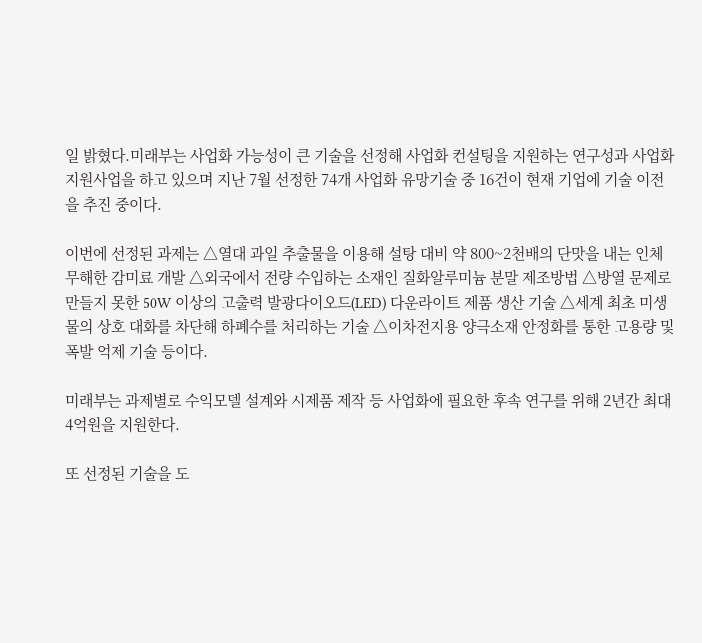일 밝혔다.미래부는 사업화 가능성이 큰 기술을 선정해 사업화 컨설팅을 지원하는 연구성과 사업화 지원사업을 하고 있으며 지난 7월 선정한 74개 사업화 유망기술 중 16건이 현재 기업에 기술 이전을 추진 중이다.

이번에 선정된 과제는 △열대 과일 추출물을 이용해 설탕 대비 약 800~2천배의 단맛을 내는 인체 무해한 감미료 개발 △외국에서 전량 수입하는 소재인 질화알루미늄 분말 제조방법 △방열 문제로 만들지 못한 50W 이상의 고출력 발광다이오드(LED) 다운라이트 제품 생산 기술 △세계 최초 미생물의 상호 대화를 차단해 하폐수를 처리하는 기술 △이차전지용 양극소재 안정화를 통한 고용량 및 폭발 억제 기술 등이다.

미래부는 과제별로 수익모델 설계와 시제품 제작 등 사업화에 필요한 후속 연구를 위해 2년간 최대 4억원을 지원한다.

또 선정된 기술을 도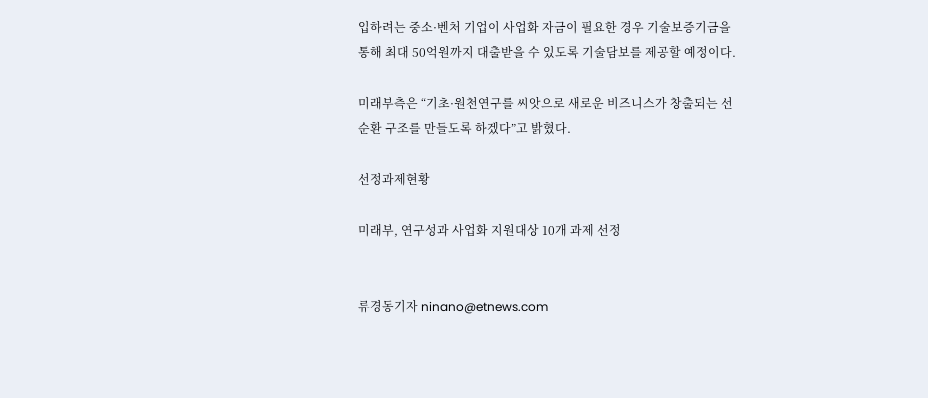입하려는 중소·벤처 기업이 사업화 자금이 필요한 경우 기술보증기금을 통해 최대 50억원까지 대출받을 수 있도록 기술담보를 제공할 예정이다.

미래부측은 “기초·원천연구를 씨앗으로 새로운 비즈니스가 창출되는 선순환 구조를 만들도록 하겠다”고 밝혔다.

선정과제현황

미래부, 연구성과 사업화 지원대상 10개 과제 선정


류경동기자 ninano@etnews.com